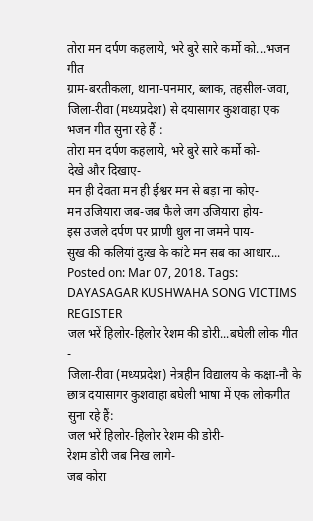तोरा मन दर्पण कहलाये, भरे बुरे सारे कर्मो को...भजन गीत
ग्राम-बरतीकला, थाना-पनमार, ब्लाक, तहसील-जवा, जिला-रीवा (मध्यप्रदेश) से दयासागर कुशवाहा एक भजन गीत सुना रहे हैं :
तोरा मन दर्पण कहलाये, भरे बुरे सारे कर्मो को-
देखे और दिखाए-
मन ही देवता मन ही ईश्वर मन से बड़ा ना कोए-
मन उजियारा जब-जब फैले जग उजियारा होय-
इस उजले दर्पण पर प्राणी धुल ना जमने पाय-
सुख की कलियां दुःख के कांटे मन सब का आधार...
Posted on: Mar 07, 2018. Tags: DAYASAGAR KUSHWAHA SONG VICTIMS REGISTER
जल भरें हिलोर-हिलोर रेशम की डोरी...बघेली लोक गीत -
जिला-रीवा (मध्यप्रदेश) नेत्रहीन विद्यालय के कक्षा-नौ के छात्र दयासागर कुशवाहा बघेली भाषा में एक लोकगीत सुना रहे हैं:
जल भरें हिलोर-हिलोर रेशम की डोरी-
रेशम डोरी जब निख लागे-
जब कोरा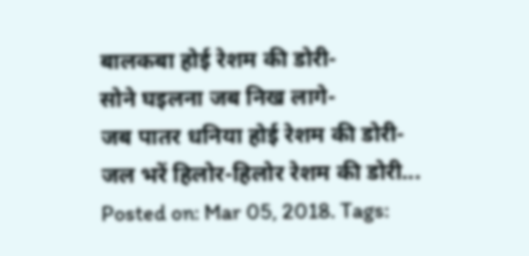बालकबा होई रेशम की डोरी-
सोने घइलना जब निख लागे-
जब पातर धनिया होई रेशम की डोरी-
जल भरें हिलोर-हिलोर रेशम की डोरी...
Posted on: Mar 05, 2018. Tags: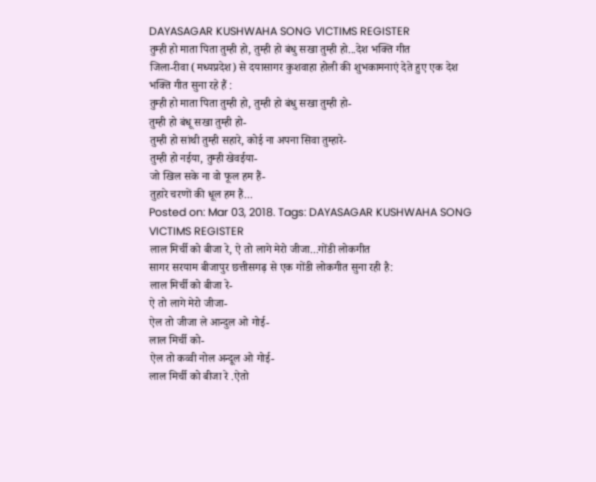DAYASAGAR KUSHWAHA SONG VICTIMS REGISTER
तुम्ही हो माता पिता तुम्ही हो, तुम्ही हो बंधु सखा तुम्ही हो...देश भक्ति गीत
जिला-रीवा (मध्यप्रदेश) से दयासागर कुशवाहा होली की शुभकामनाएं देते हुए एक देश भक्ति गीत सुना रहे हैं :
तुम्ही हो माता पिता तुम्ही हो, तुम्ही हो बंधु सखा तुम्ही हो-
तुम्ही हो बंधू सखा तुम्ही हो-
तुम्ही हो सांथी तुम्ही सहारे, कोई ना अपना सिवा तुम्हारे-
तुम्ही हो नईया, तुम्ही खेवईया-
जो खिल सके ना वो फूल हम हैं-
तुहारे चरणों की धूल हम हैं...
Posted on: Mar 03, 2018. Tags: DAYASAGAR KUSHWAHA SONG VICTIMS REGISTER
लाल मिर्ची को बीजा रे, ऐ तो लागे मेरो जीजा...गोंडी लोकगीत
सागर सरयाम बीजापुर छत्तीसगढ़ से एक गोंडी लोकगीत सुना रही है:
लाल मिर्ची को बीजा रे-
ऐ तो लागे मेरो जीजा-
ऐल तो जीजा ले आन्दुल ओ गोई-
लाल मिर्ची को-
ऐल तो कव्वी नोल अन्दूल ओ गोई-
लाल मिर्ची को बीजा रे .ऐतो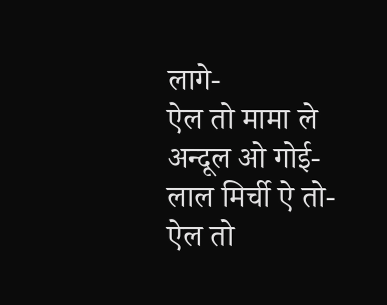लागे-
ऐल तो मामा ले अन्दूल ओ गोई-
लाल मिर्ची ऐ तो-
ऐल तो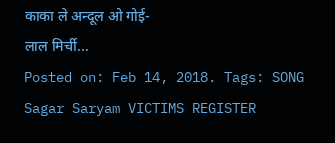काका ले अन्दूल ओ गोई-
लाल मिर्ची...
Posted on: Feb 14, 2018. Tags: SONG Sagar Saryam VICTIMS REGISTER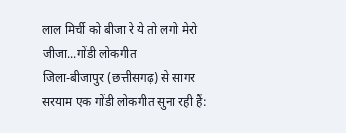लाल मिर्ची को बीजा रे ये तो लगो मेरो जीजा...गोंडी लोकगीत
जिला-बीजापुर (छत्तीसगढ़) से सागर सरयाम एक गोंडी लोकगीत सुना रही हैं: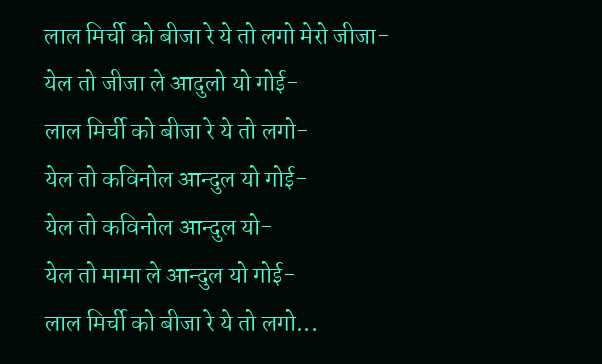लाल मिर्ची को बीजा रे ये तो लगो मेरो जीजा-
येल तो जीजा ले आदुलो यो गोई-
लाल मिर्ची को बीजा रे ये तो लगो-
येल तो कविनोल आन्दुल यो गोई-
येल तो कविनोल आन्दुल यो-
येल तो मामा ले आन्दुल यो गोई-
लाल मिर्ची को बीजा रे ये तो लगो...